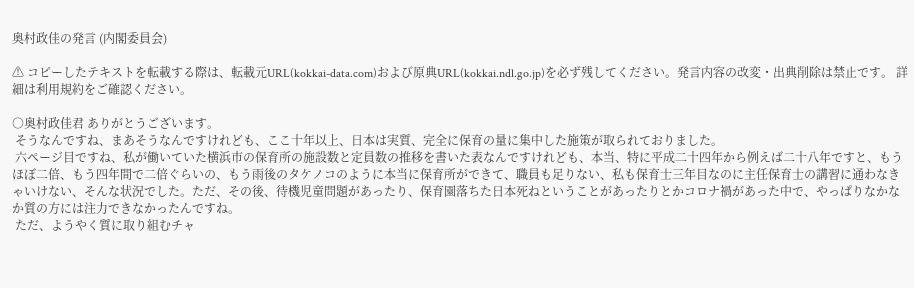奥村政佳の発言 (内閣委員会)

⚠ コピーしたテキストを転載する際は、転載元URL(kokkai-data.com)および原典URL(kokkai.ndl.go.jp)を必ず残してください。発言内容の改変・出典削除は禁止です。 詳細は利用規約をご確認ください。

○奥村政佳君 ありがとうございます。
 そうなんですね、まあそうなんですけれども、ここ十年以上、日本は実質、完全に保育の量に集中した施策が取られておりました。
 六ページ目ですね、私が働いていた横浜市の保育所の施設数と定員数の推移を書いた表なんですけれども、本当、特に平成二十四年から例えば二十八年ですと、もうほぼ二倍、もう四年間で二倍ぐらいの、もう雨後のタケノコのように本当に保育所ができて、職員も足りない、私も保育士三年目なのに主任保育士の講習に通わなきゃいけない、そんな状況でした。ただ、その後、待機児童問題があったり、保育園落ちた日本死ねということがあったりとかコロナ禍があった中で、やっぱりなかなか質の方には注力できなかったんですね。
 ただ、ようやく質に取り組むチャ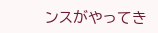ンスがやってき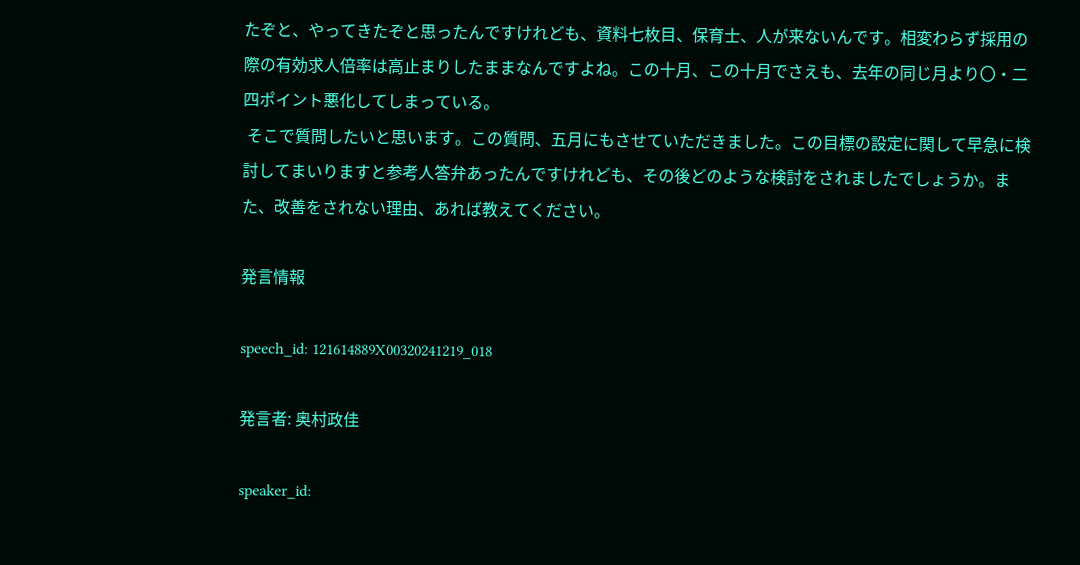たぞと、やってきたぞと思ったんですけれども、資料七枚目、保育士、人が来ないんです。相変わらず採用の際の有効求人倍率は高止まりしたままなんですよね。この十月、この十月でさえも、去年の同じ月より〇・二四ポイント悪化してしまっている。
 そこで質問したいと思います。この質問、五月にもさせていただきました。この目標の設定に関して早急に検討してまいりますと参考人答弁あったんですけれども、その後どのような検討をされましたでしょうか。また、改善をされない理由、あれば教えてください。

発言情報

speech_id: 121614889X00320241219_018

発言者: 奥村政佳

speaker_id: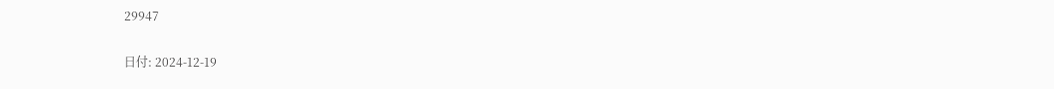29947

日付: 2024-12-19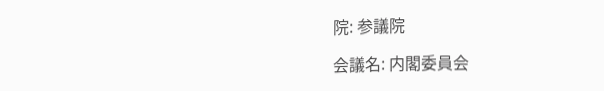院: 参議院

会議名: 内閣委員会